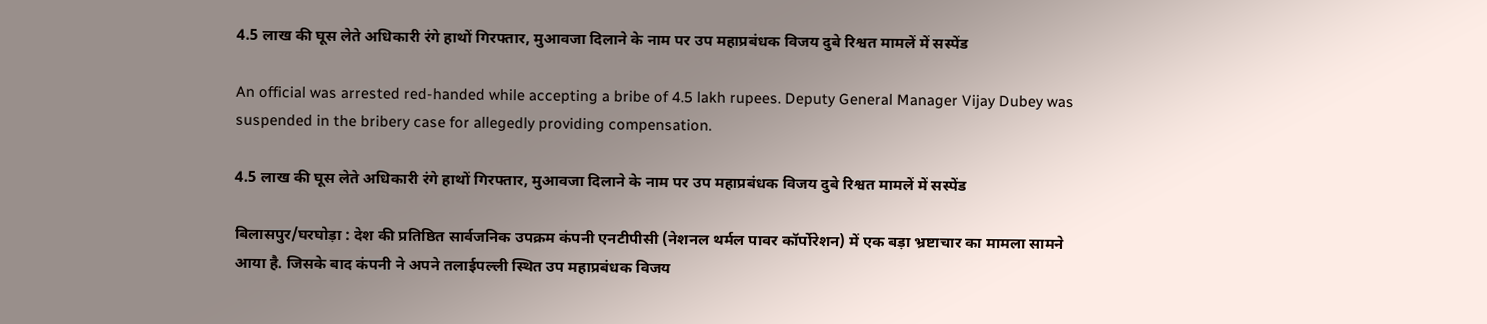4.5 लाख की घूस लेते अधिकारी रंगे हाथों गिरफ्तार, मुआवजा दिलाने के नाम पर उप महाप्रबंधक विजय दुबे रिश्वत मामलें में सस्पेंड

An official was arrested red-handed while accepting a bribe of 4.5 lakh rupees. Deputy General Manager Vijay Dubey was suspended in the bribery case for allegedly providing compensation.

4.5 लाख की घूस लेते अधिकारी रंगे हाथों गिरफ्तार, मुआवजा दिलाने के नाम पर उप महाप्रबंधक विजय दुबे रिश्वत मामलें में सस्पेंड

बिलासपुर/घरघोड़ा : देश की प्रतिष्ठित सार्वजनिक उपक्रम कंपनी एनटीपीसी (नेशनल थर्मल पावर कॉर्पोरेशन) में एक बड़ा भ्रष्टाचार का मामला सामने आया है. जिसके बाद कंपनी ने अपने तलाईपल्ली स्थित उप महाप्रबंधक विजय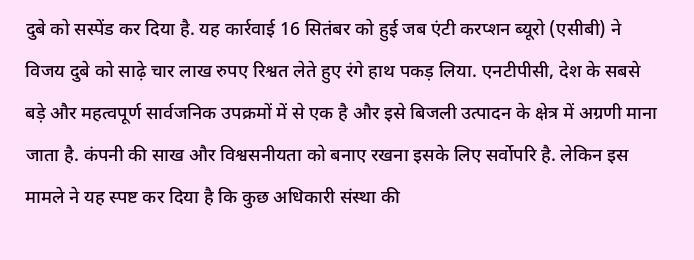दुबे को सस्पेंड कर दिया है. यह कार्रवाई 16 सितंबर को हुई जब एंटी करप्शन ब्यूरो (एसीबी) ने विजय दुबे को साढ़े चार लाख रुपए रिश्वत लेते हुए रंगे हाथ पकड़ लिया. एनटीपीसी, देश के सबसे बड़े और महत्वपूर्ण सार्वजनिक उपक्रमों में से एक है और इसे बिजली उत्पादन के क्षेत्र में अग्रणी माना जाता है. कंपनी की साख और विश्वसनीयता को बनाए रखना इसके लिए सर्वोपरि है. लेकिन इस मामले ने यह स्पष्ट कर दिया है कि कुछ अधिकारी संस्था की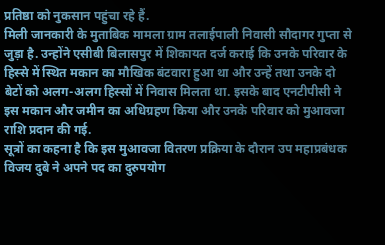प्रतिष्ठा को नुकसान पहुंचा रहे हैं.
मिली जानकारी के मुताबिक मामला ग्राम तलाईपाली निवासी सौदागर गुप्ता से जुड़ा है. उन्होंने एसीबी बिलासपुर में शिकायत दर्ज कराई कि उनके परिवार के हिस्से में स्थित मकान का मौखिक बंटवारा हुआ था और उन्हें तथा उनके दो बेटों को अलग-अलग हिस्सों में निवास मिलता था. इसके बाद एनटीपीसी ने इस मकान और जमीन का अधिग्रहण किया और उनके परिवार को मुआवजा राशि प्रदान की गई.
सूत्रों का कहना है कि इस मुआवजा वितरण प्रक्रिया के दौरान उप महाप्रबंधक विजय दुबे ने अपने पद का दुरुपयोग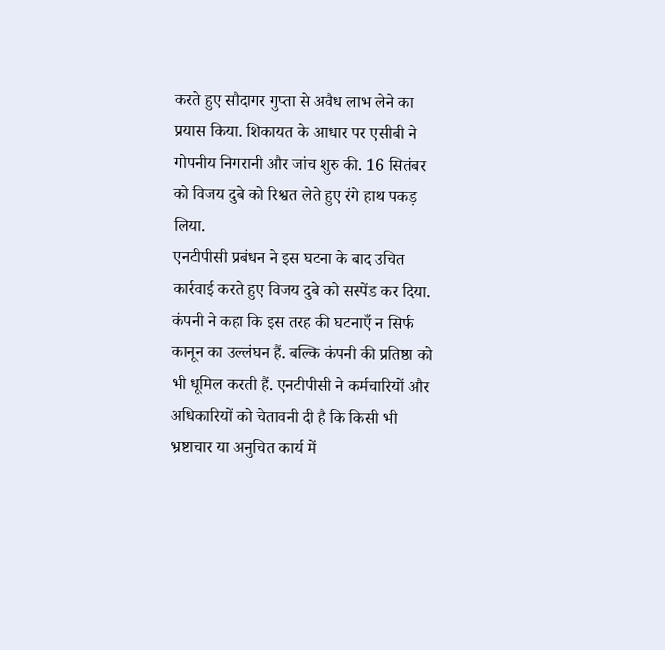करते हुए सौदागर गुप्ता से अवैध लाभ लेने का प्रयास किया. शिकायत के आधार पर एसीबी ने गोपनीय निगरानी और जांच शुरु की. 16 सितंबर को विजय दुबे को रिश्वत लेते हुए रंगे हाथ पकड़ लिया.
एनटीपीसी प्रबंधन ने इस घटना के बाद उचित कार्रवाई करते हुए विजय दुबे को सस्पेंड कर दिया. कंपनी ने कहा कि इस तरह की घटनाएँ न सिर्फ कानून का उल्लंघन हैं. बल्कि कंपनी की प्रतिष्ठा को भी धूमिल करती हैं. एनटीपीसी ने कर्मचारियों और अधिकारियों को चेतावनी दी है कि किसी भी भ्रष्टाचार या अनुचित कार्य में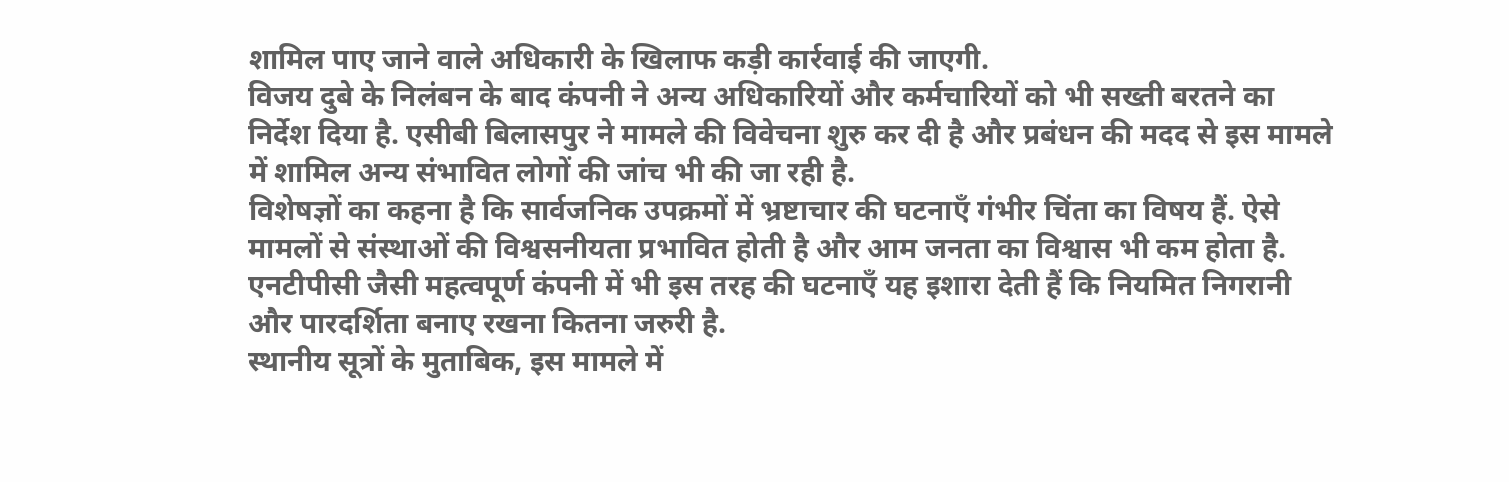शामिल पाए जाने वाले अधिकारी के खिलाफ कड़ी कार्रवाई की जाएगी.
विजय दुबे के निलंबन के बाद कंपनी ने अन्य अधिकारियों और कर्मचारियों को भी सख्ती बरतने का निर्देश दिया है. एसीबी बिलासपुर ने मामले की विवेचना शुरु कर दी है और प्रबंधन की मदद से इस मामले में शामिल अन्य संभावित लोगों की जांच भी की जा रही है.
विशेषज्ञों का कहना है कि सार्वजनिक उपक्रमों में भ्रष्टाचार की घटनाएँ गंभीर चिंता का विषय हैं. ऐसे मामलों से संस्थाओं की विश्वसनीयता प्रभावित होती है और आम जनता का विश्वास भी कम होता है. एनटीपीसी जैसी महत्वपूर्ण कंपनी में भी इस तरह की घटनाएँ यह इशारा देती हैं कि नियमित निगरानी और पारदर्शिता बनाए रखना कितना जरुरी है.
स्थानीय सूत्रों के मुताबिक, इस मामले में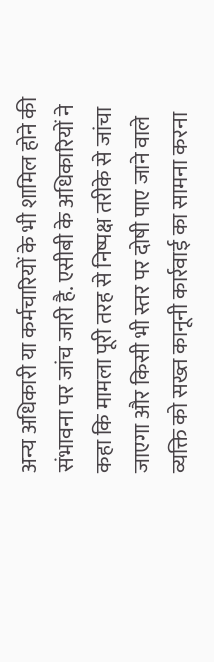अन्य अधिकारी या कर्मचारियों के भी शामिल होने की संभावना पर जांच जारी है. एसीबी के अधिकारियों ने कहा कि मामला पूरी तरह से निष्पक्ष तरीके से जांचा जाएगा और किसी भी स्तर पर दोषी पाए जाने वाले व्यक्ति को सख्त कानूनी कार्रवाई का सामना करना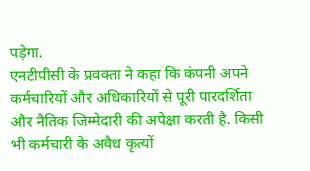पड़ेगा.
एनटीपीसी के प्रवक्ता ने कहा कि कंपनी अपने कर्मचारियों और अधिकारियों से पूरी पारदर्शिता और नैतिक जिम्मेदारी की अपेक्षा करती है. किसी भी कर्मचारी के अवैध कृत्यों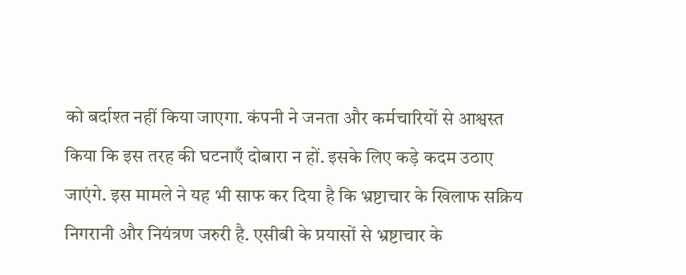को बर्दाश्त नहीं किया जाएगा. कंपनी ने जनता और कर्मचारियों से आश्वस्त किया कि इस तरह की घटनाएँ दोबारा न हों. इसके लिए कड़े कदम उठाए जाएंगे. इस मामले ने यह भी साफ कर दिया है कि भ्रष्टाचार के खिलाफ सक्रिय निगरानी और नियंत्रण जरुरी है. एसीबी के प्रयासों से भ्रष्टाचार के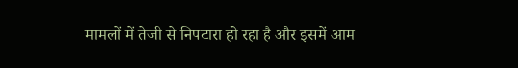मामलों में तेजी से निपटारा हो रहा है और इसमें आम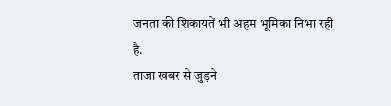जनता की शिकायतें भी अहम भूमिका निभा रही है.
ताजा खबर से जुड़ने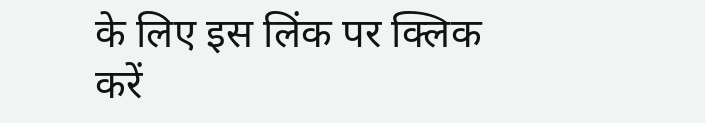के लिए इस लिंक पर क्लिक करें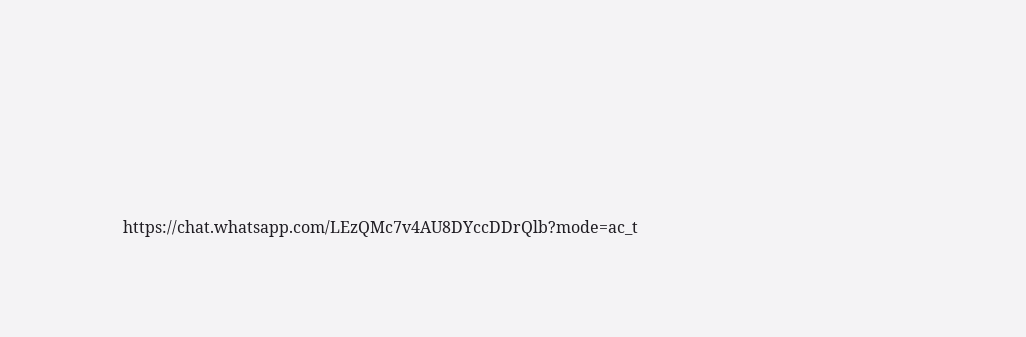https://chat.whatsapp.com/LEzQMc7v4AU8DYccDDrQlb?mode=ac_t